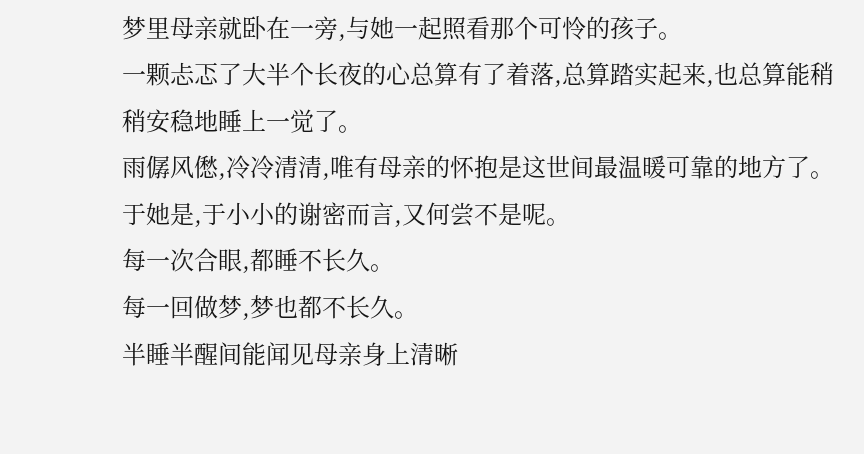梦里母亲就卧在一旁,与她一起照看那个可怜的孩子。
一颗忐忑了大半个长夜的心总算有了着落,总算踏实起来,也总算能稍稍安稳地睡上一觉了。
雨僝风僽,冷冷清清,唯有母亲的怀抱是这世间最温暖可靠的地方了。
于她是,于小小的谢密而言,又何尝不是呢。
每一次合眼,都睡不长久。
每一回做梦,梦也都不长久。
半睡半醒间能闻见母亲身上清晰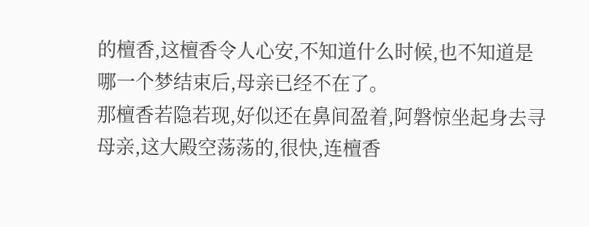的檀香,这檀香令人心安,不知道什么时候,也不知道是哪一个梦结束后,母亲已经不在了。
那檀香若隐若现,好似还在鼻间盈着,阿磐惊坐起身去寻母亲,这大殿空荡荡的,很快,连檀香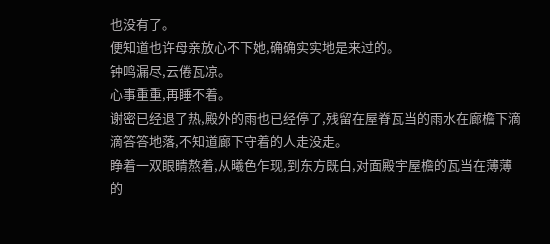也没有了。
便知道也许母亲放心不下她,确确实实地是来过的。
钟鸣漏尽,云倦瓦凉。
心事重重,再睡不着。
谢密已经退了热,殿外的雨也已经停了,残留在屋脊瓦当的雨水在廊檐下滴滴答答地落,不知道廊下守着的人走没走。
睁着一双眼睛熬着,从曦色乍现,到东方既白,对面殿宇屋檐的瓦当在薄薄的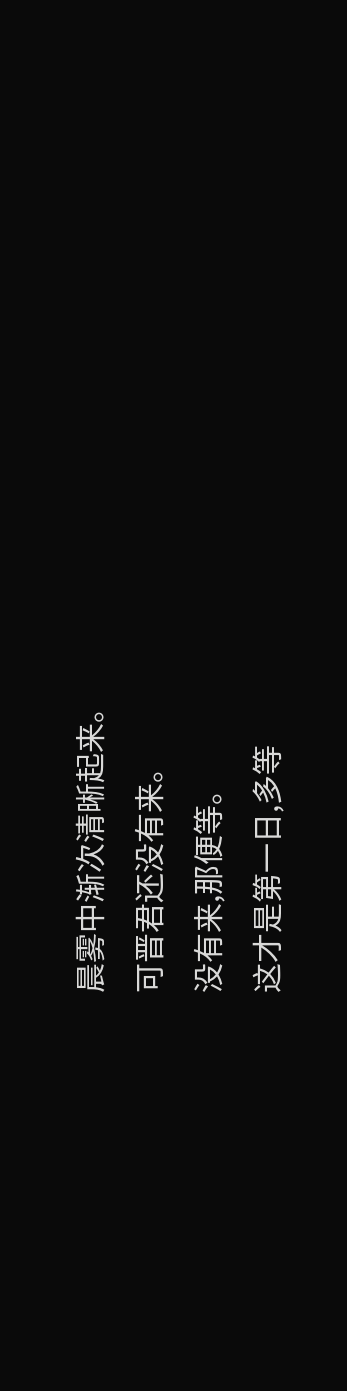晨雾中渐次清晰起来。
可晋君还没有来。
没有来,那便等。
这才是第一日,多等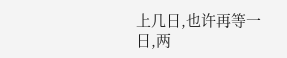上几日,也许再等一日,两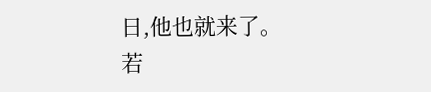日,他也就来了。
若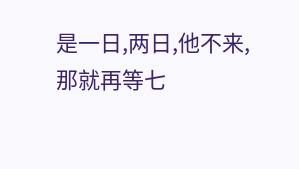是一日,两日,他不来,那就再等七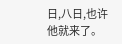日,八日,也许他就来了。